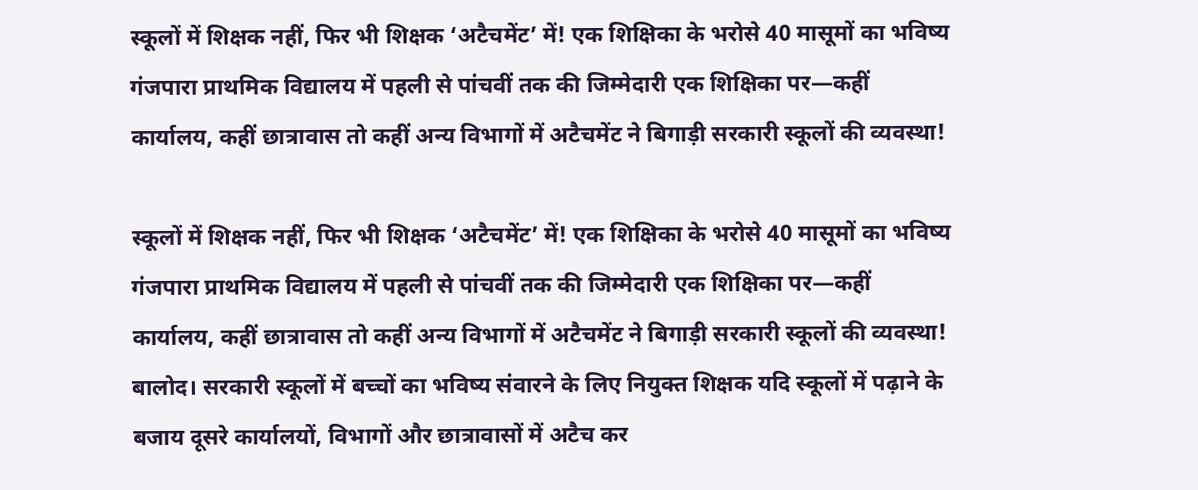स्कूलों में शिक्षक नहीं, फिर भी शिक्षक ‘अटैचमेंट’ में! एक शिक्षिका के भरोसे 40 मासूमों का भविष्य
गंजपारा प्राथमिक विद्यालय में पहली से पांचवीं तक की जिम्मेदारी एक शिक्षिका पर—कहीं कार्यालय, कहीं छात्रावास तो कहीं अन्य विभागों में अटैचमेंट ने बिगाड़ी सरकारी स्कूलों की व्यवस्था!

स्कूलों में शिक्षक नहीं, फिर भी शिक्षक ‘अटैचमेंट’ में! एक शिक्षिका के भरोसे 40 मासूमों का भविष्य
गंजपारा प्राथमिक विद्यालय में पहली से पांचवीं तक की जिम्मेदारी एक शिक्षिका पर—कहीं कार्यालय, कहीं छात्रावास तो कहीं अन्य विभागों में अटैचमेंट ने बिगाड़ी सरकारी स्कूलों की व्यवस्था!
बालोद। सरकारी स्कूलों में बच्चों का भविष्य संवारने के लिए नियुक्त शिक्षक यदि स्कूलों में पढ़ाने के बजाय दूसरे कार्यालयों, विभागों और छात्रावासों में अटैच कर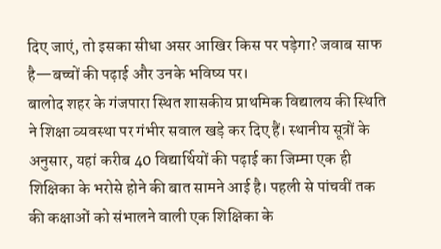दिए जाएं, तो इसका सीधा असर आखिर किस पर पड़ेगा? जवाब साफ है—बच्चों की पढ़ाई और उनके भविष्य पर।
बालोद शहर के गंजपारा स्थित शासकीय प्राथमिक विद्यालय की स्थिति ने शिक्षा व्यवस्था पर गंभीर सवाल खड़े कर दिए हैं। स्थानीय सूत्रों के अनुसार, यहां करीब 40 विद्यार्थियों की पढ़ाई का जिम्मा एक ही शिक्षिका के भरोसे होने की बात सामने आई है। पहली से पांचवीं तक की कक्षाओं को संभालने वाली एक शिक्षिका के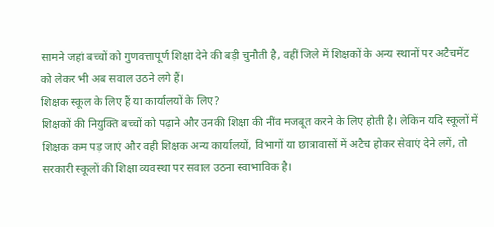सामने जहां बच्चों को गुणवत्तापूर्ण शिक्षा देने की बड़ी चुनौती है, वहीं जिले में शिक्षकों के अन्य स्थानों पर अटैचमेंट को लेकर भी अब सवाल उठने लगे हैं।
शिक्षक स्कूल के लिए हैं या कार्यालयों के लिए?
शिक्षकों की नियुक्ति बच्चों को पढ़ाने और उनकी शिक्षा की नींव मजबूत करने के लिए होती है। लेकिन यदि स्कूलों में शिक्षक कम पड़ जाएं और वही शिक्षक अन्य कार्यालयों, विभागों या छात्रावासों में अटैच होकर सेवाएं देने लगें, तो सरकारी स्कूलों की शिक्षा व्यवस्था पर सवाल उठना स्वाभाविक है।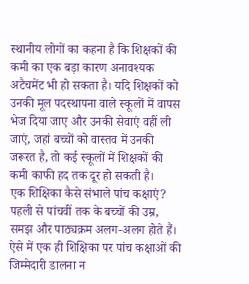स्थानीय लोगों का कहना है कि शिक्षकों की कमी का एक बड़ा कारण अनावश्यक अटैचमेंट भी हो सकता है। यदि शिक्षकों को उनकी मूल पदस्थापना वाले स्कूलों में वापस भेज दिया जाए और उनकी सेवाएं वहीं ली जाएं, जहां बच्चों को वास्तव में उनकी जरूरत है, तो कई स्कूलों में शिक्षकों की कमी काफी हद तक दूर हो सकती है।
एक शिक्षिका कैसे संभाले पांच कक्षाएं?
पहली से पांचवीं तक के बच्चों की उम्र, समझ और पाठ्यक्रम अलग-अलग होते हैं। ऐसे में एक ही शिक्षिका पर पांच कक्षाओं की जिम्मेदारी डालना न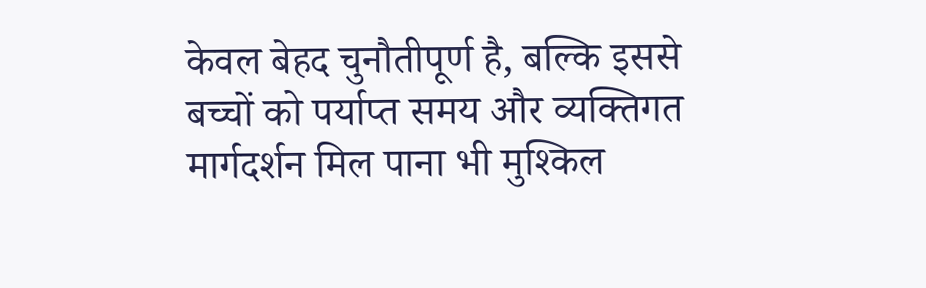केवल बेहद चुनौतीपूर्ण है, बल्कि इससे बच्चों को पर्याप्त समय और व्यक्तिगत मार्गदर्शन मिल पाना भी मुश्किल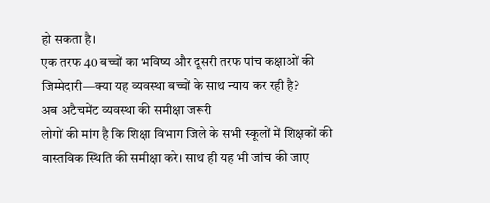हो सकता है।
एक तरफ 40 बच्चों का भविष्य और दूसरी तरफ पांच कक्षाओं की जिम्मेदारी—क्या यह व्यवस्था बच्चों के साथ न्याय कर रही है?
अब अटैचमेंट व्यवस्था की समीक्षा जरूरी
लोगों की मांग है कि शिक्षा विभाग जिले के सभी स्कूलों में शिक्षकों की वास्तविक स्थिति की समीक्षा करे। साथ ही यह भी जांच की जाए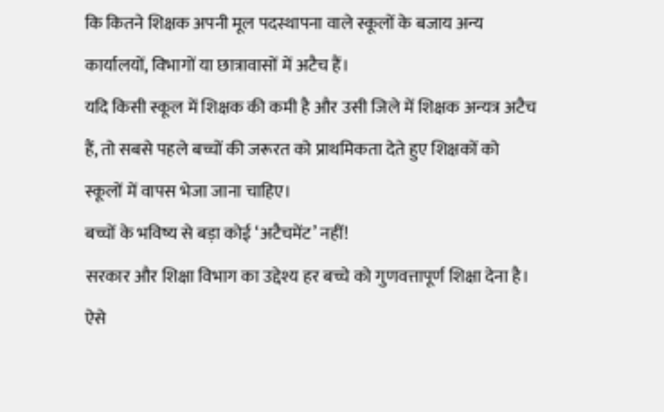कि कितने शिक्षक अपनी मूल पदस्थापना वाले स्कूलों के बजाय अन्य कार्यालयों, विभागों या छात्रावासों में अटैच हैं।
यदि किसी स्कूल में शिक्षक की कमी है और उसी जिले में शिक्षक अन्यत्र अटैच हैं, तो सबसे पहले बच्चों की जरूरत को प्राथमिकता देते हुए शिक्षकों को स्कूलों में वापस भेजा जाना चाहिए।
बच्चों के भविष्य से बड़ा कोई ‘अटैचमेंट’ नहीं!
सरकार और शिक्षा विभाग का उद्देश्य हर बच्चे को गुणवत्तापूर्ण शिक्षा देना है। ऐसे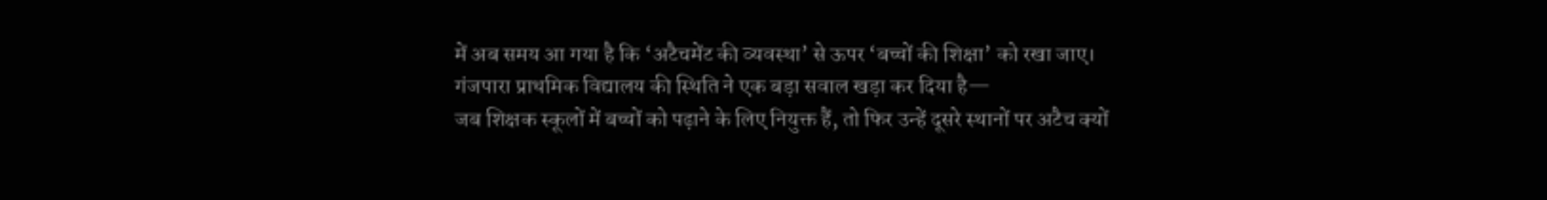में अब समय आ गया है कि ‘अटैचमेंट की व्यवस्था’ से ऊपर ‘बच्चों की शिक्षा’ को रखा जाए।
गंजपारा प्राथमिक विद्यालय की स्थिति ने एक बड़ा सवाल खड़ा कर दिया है—
जब शिक्षक स्कूलों में बच्चों को पढ़ाने के लिए नियुक्त हैं, तो फिर उन्हें दूसरे स्थानों पर अटैच क्यों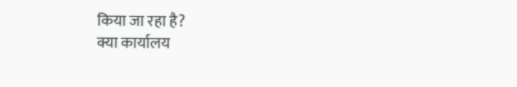किया जा रहा है?
क्या कार्यालय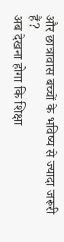और छात्रावास बच्चों के भविष्य से ज्यादा जरूरी हैं?
अब देखना होगा कि शिक्षा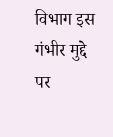विभाग इस गंभीर मुद्दे पर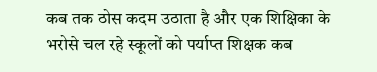कब तक ठोस कदम उठाता है और एक शिक्षिका के भरोसे चल रहे स्कूलों को पर्याप्त शिक्षक कब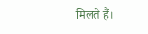मिलते हैं।